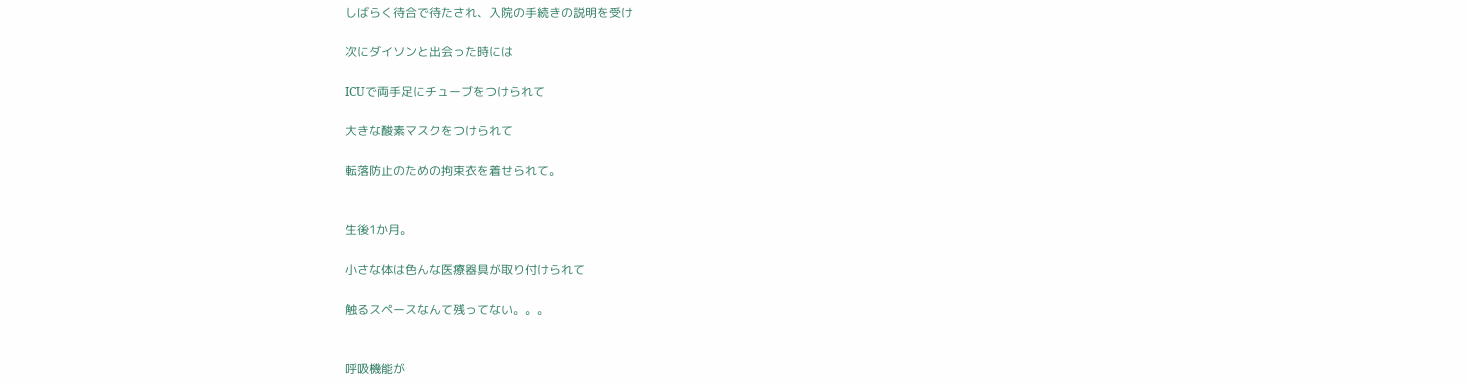しばらく待合で待たされ、入院の手続きの説明を受け

次にダイソンと出会った時には

ICUで両手足にチューブをつけられて

大きな酸素マスクをつけられて

転落防止のための拘束衣を着せられて。


生後1か月。

小さな体は色んな医療器具が取り付けられて

触るスペースなんて残ってない。。。


呼吸機能が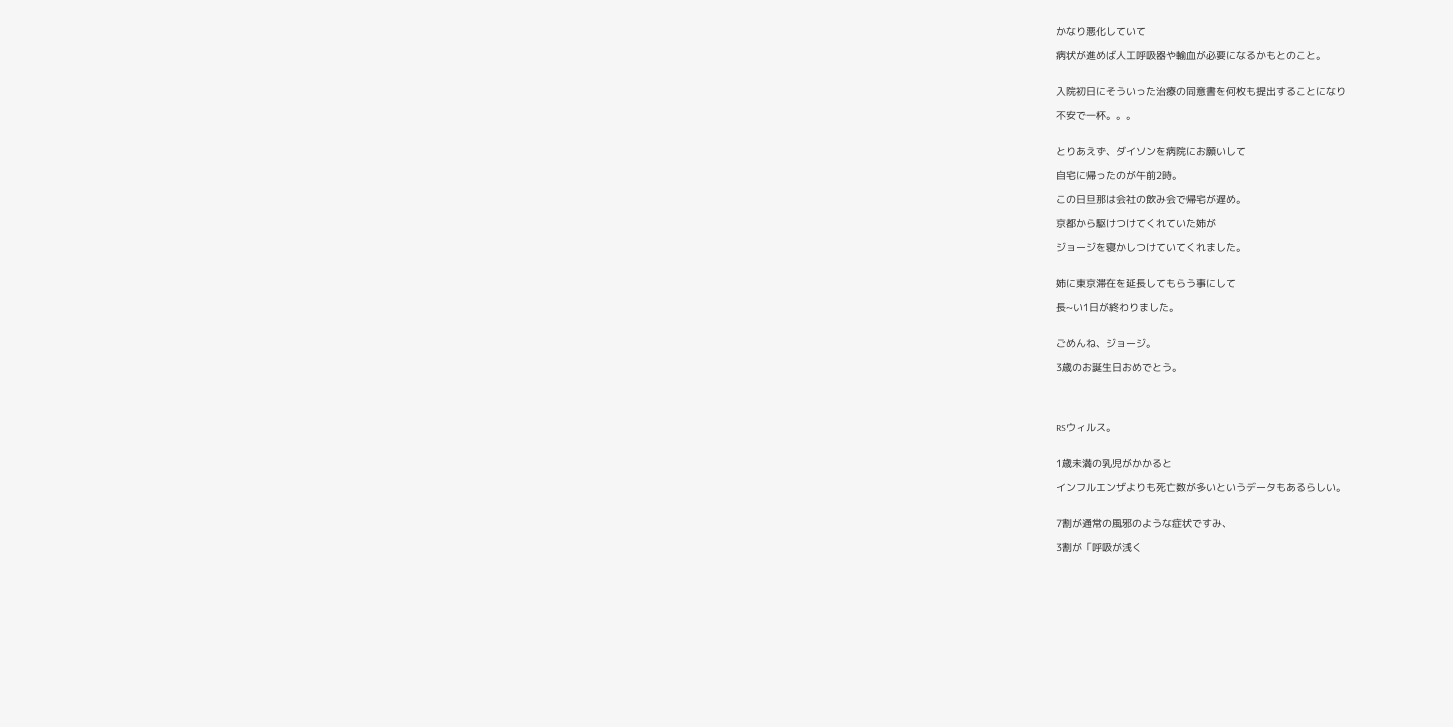かなり悪化していて

病状が進めば人工呼吸器や輸血が必要になるかもとのこと。


入院初日にそういった治療の同意書を何枚も提出することになり

不安で一杯。。。


とりあえず、ダイソンを病院にお願いして

自宅に帰ったのが午前2時。

この日旦那は会社の飲み会で帰宅が遅め。

京都から駆けつけてくれていた姉が

ジョージを寝かしつけていてくれました。


姉に東京滞在を延長してもらう事にして

長~い1日が終わりました。


ごめんね、ジョージ。

3歳のお誕生日おめでとう。




RSウィルス。


1歳未満の乳児がかかると

インフルエンザよりも死亡数が多いというデータもあるらしい。


7割が通常の風邪のような症状ですみ、

3割が「呼吸が浅く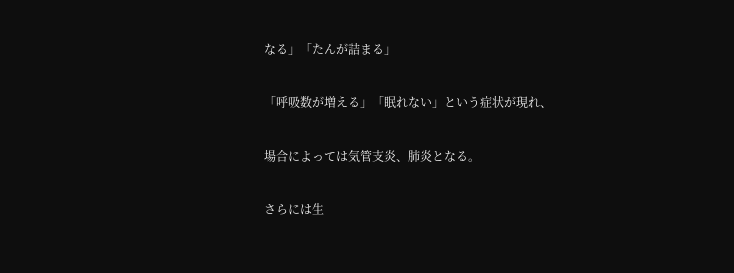なる」「たんが詰まる」

「呼吸数が増える」「眠れない」という症状が現れ、

場合によっては気管支炎、肺炎となる。

さらには生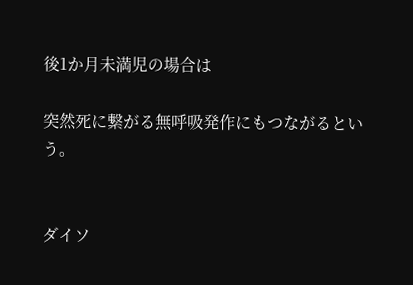後1か月未満児の場合は

突然死に繋がる無呼吸発作にもつながるという。


ダイソ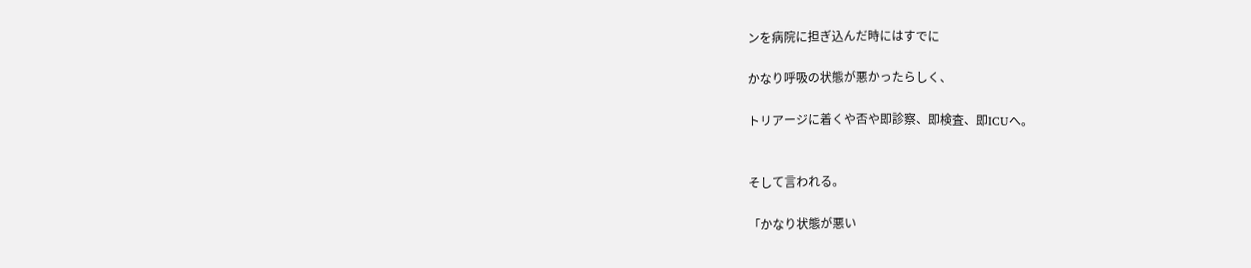ンを病院に担ぎ込んだ時にはすでに

かなり呼吸の状態が悪かったらしく、

トリアージに着くや否や即診察、即検査、即ICUへ。


そして言われる。

「かなり状態が悪い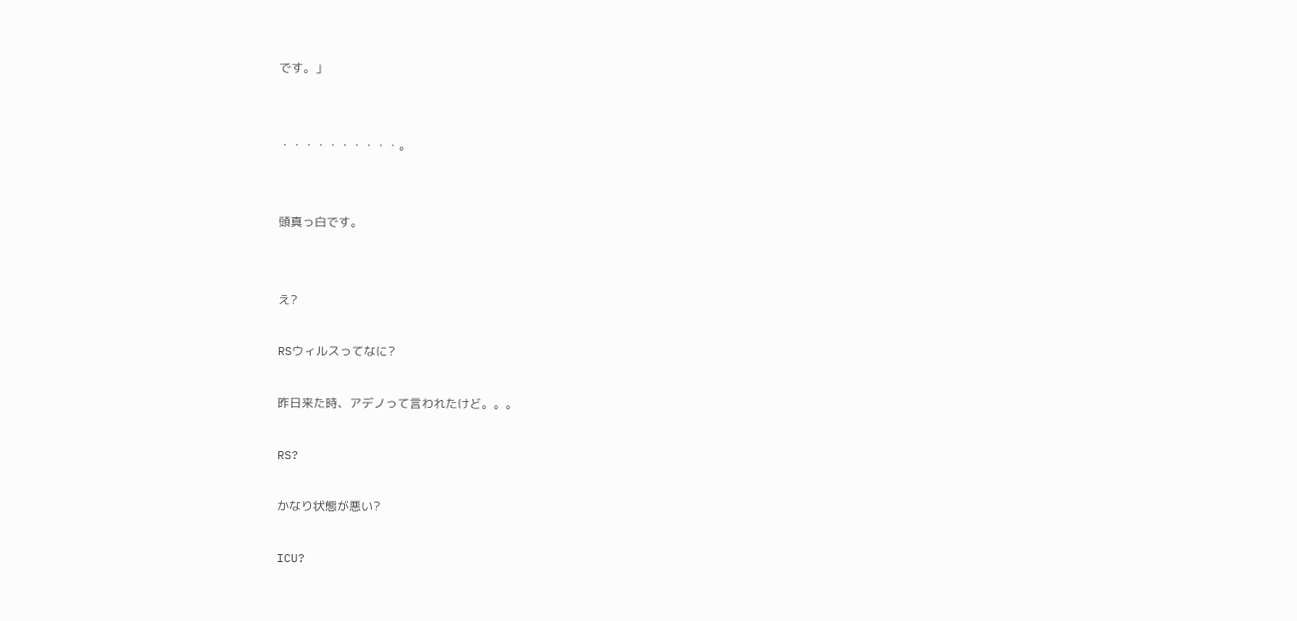です。」


・・・・・・・・・・。


頭真っ白です。


え?

RSウィルスってなに?

昨日来た時、アデノって言われたけど。。。

RS?

かなり状態が悪い?

ICU?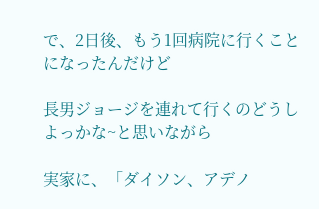で、2日後、もう1回病院に行くことになったんだけど

長男ジョージを連れて行くのどうしよっかな~と思いながら

実家に、「ダイソン、アデノ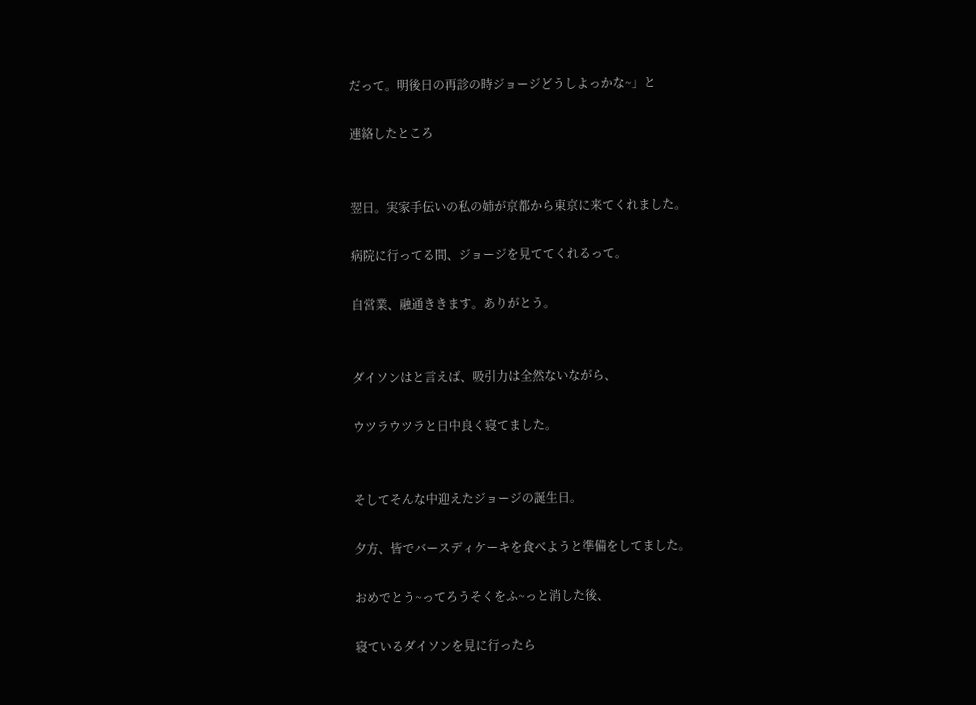だって。明後日の再診の時ジョージどうしよっかな~」と

連絡したところ


翌日。実家手伝いの私の姉が京都から東京に来てくれました。

病院に行ってる間、ジョージを見ててくれるって。

自営業、融通ききます。ありがとう。


ダイソンはと言えば、吸引力は全然ないながら、

ウツラウツラと日中良く寝てました。


そしてそんな中迎えたジョージの誕生日。

夕方、皆でバースディケーキを食べようと準備をしてました。

おめでとう~ってろうそくをふ~っと消した後、

寝ているダイソンを見に行ったら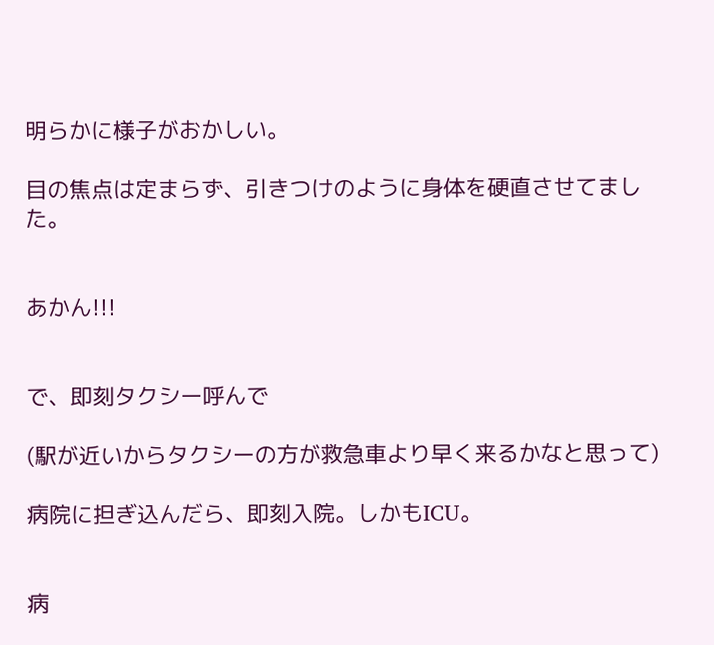明らかに様子がおかしい。

目の焦点は定まらず、引きつけのように身体を硬直させてました。


あかん!!!


で、即刻タクシー呼んで

(駅が近いからタクシーの方が救急車より早く来るかなと思って)

病院に担ぎ込んだら、即刻入院。しかもICU。


病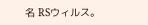名 RSウィルス。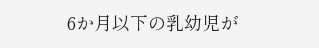6か月以下の乳幼児が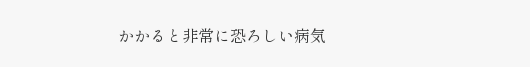かかると非常に恐ろしい病気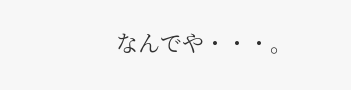なんでや・・・。